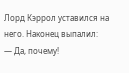Лорд Кэррол уставился на него. Наконец выпалил:
— Да, почему!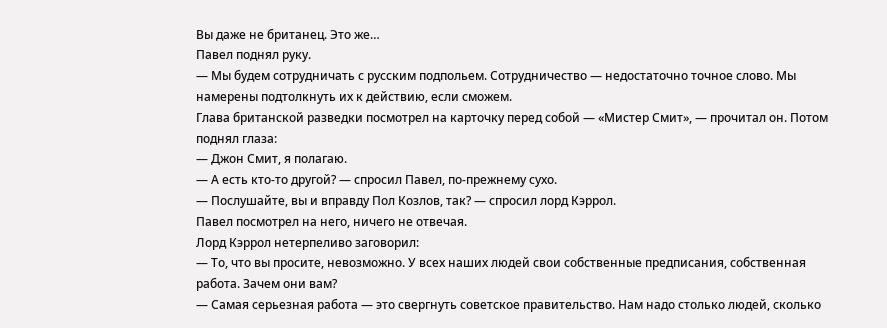Вы даже не британец. Это же…
Павел поднял руку.
— Мы будем сотрудничать с русским подпольем. Сотрудничество — недостаточно точное слово. Мы намерены подтолкнуть их к действию, если сможем.
Глава британской разведки посмотрел на карточку перед собой — «Мистер Смит», — прочитал он. Потом поднял глаза:
— Джон Смит, я полагаю.
— А есть кто-то другой? — спросил Павел, по-прежнему сухо.
— Послушайте, вы и вправду Пол Козлов, так? — спросил лорд Кэррол.
Павел посмотрел на него, ничего не отвечая.
Лорд Кэррол нетерпеливо заговорил:
— То, что вы просите, невозможно. У всех наших людей свои собственные предписания, собственная работа. Зачем они вам?
— Самая серьезная работа — это свергнуть советское правительство. Нам надо столько людей, сколько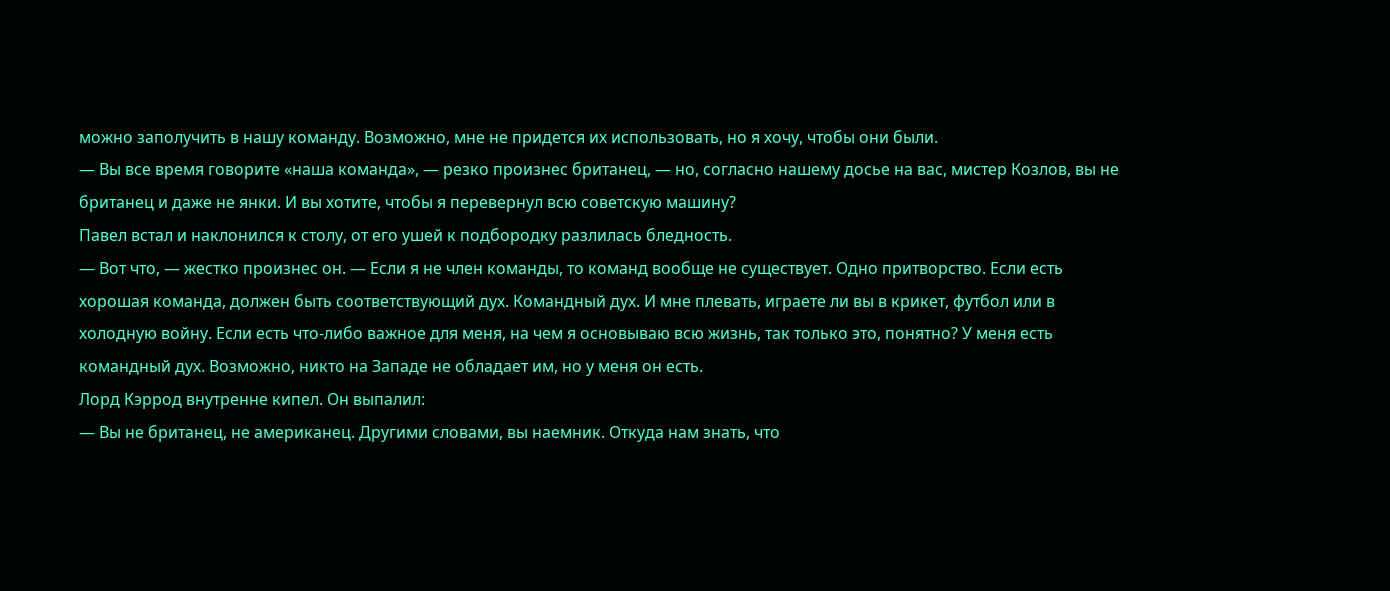можно заполучить в нашу команду. Возможно, мне не придется их использовать, но я хочу, чтобы они были.
— Вы все время говорите «наша команда», — резко произнес британец, — но, согласно нашему досье на вас, мистер Козлов, вы не британец и даже не янки. И вы хотите, чтобы я перевернул всю советскую машину?
Павел встал и наклонился к столу, от его ушей к подбородку разлилась бледность.
— Вот что, — жестко произнес он. — Если я не член команды, то команд вообще не существует. Одно притворство. Если есть хорошая команда, должен быть соответствующий дух. Командный дух. И мне плевать, играете ли вы в крикет, футбол или в холодную войну. Если есть что-либо важное для меня, на чем я основываю всю жизнь, так только это, понятно? У меня есть командный дух. Возможно, никто на Западе не обладает им, но у меня он есть.
Лорд Кэррод внутренне кипел. Он выпалил:
— Вы не британец, не американец. Другими словами, вы наемник. Откуда нам знать, что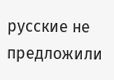русские не предложили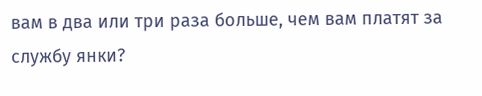вам в два или три раза больше, чем вам платят за службу янки?